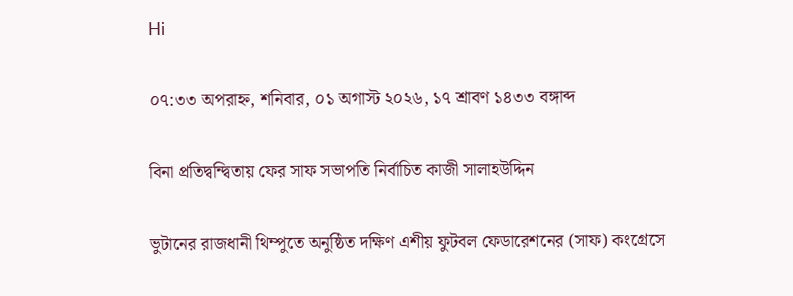Hi

০৭:৩৩ অপরাহ্ন, শনিবার, ০১ অগাস্ট ২০২৬, ১৭ শ্রাবণ ১৪৩৩ বঙ্গাব্দ

বিনা প্রতিদ্বন্দ্বিতায় ফের সাফ সভাপতি নির্বাচিত কাজী সালাহউদ্দিন

ভুটানের রাজধানী থিম্পুতে অনুষ্ঠিত দক্ষিণ এশীয় ফুটবল ফেডারেশনের (সাফ) কংগ্রেসে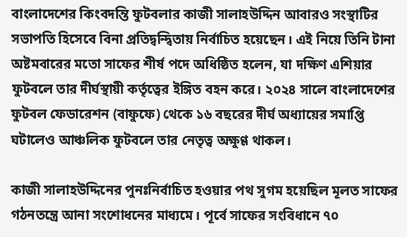বাংলাদেশের কিংবদন্তি ফুটবলার কাজী সালাহউদ্দিন আবারও সংস্থাটির সভাপতি হিসেবে বিনা প্রতিদ্বন্দ্বিতায় নির্বাচিত হয়েছেন। এই নিয়ে তিনি টানা অষ্টমবারের মতো সাফের শীর্ষ পদে অধিষ্ঠিত হলেন, যা দক্ষিণ এশিয়ার ফুটবলে তার দীর্ঘস্থায়ী কর্তৃত্বের ইঙ্গিত বহন করে। ২০২৪ সালে বাংলাদেশের ফুটবল ফেডারেশন (বাফুফে) থেকে ১৬ বছরের দীর্ঘ অধ্যায়ের সমাপ্তি ঘটালেও আঞ্চলিক ফুটবলে তার নেতৃত্ব অক্ষুণ্ণ থাকল।

কাজী সালাহউদ্দিনের পুনঃনির্বাচিত হওয়ার পথ সুগম হয়েছিল মূলত সাফের গঠনতন্ত্রে আনা সংশোধনের মাধ্যমে। পূর্বে সাফের সংবিধানে ৭০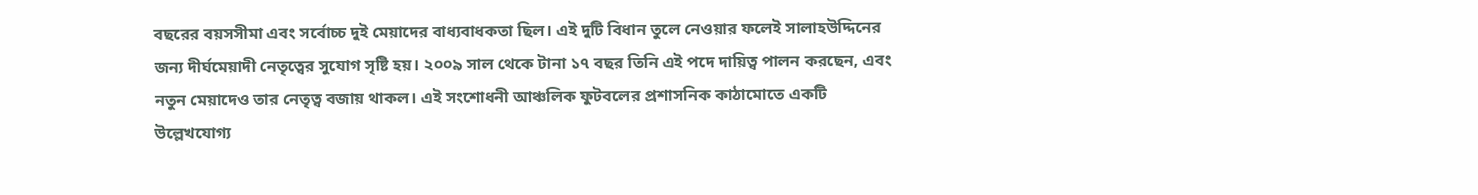বছরের বয়সসীমা এবং সর্বোচ্চ দুই মেয়াদের বাধ্যবাধকতা ছিল। এই দুটি বিধান তুলে নেওয়ার ফলেই সালাহউদ্দিনের জন্য দীর্ঘমেয়াদী নেতৃত্বের সুযোগ সৃষ্টি হয়। ২০০৯ সাল থেকে টানা ১৭ বছর তিনি এই পদে দায়িত্ব পালন করছেন, এবং নতুন মেয়াদেও তার নেতৃত্ব বজায় থাকল। এই সংশোধনী আঞ্চলিক ফুটবলের প্রশাসনিক কাঠামোতে একটি উল্লেখযোগ্য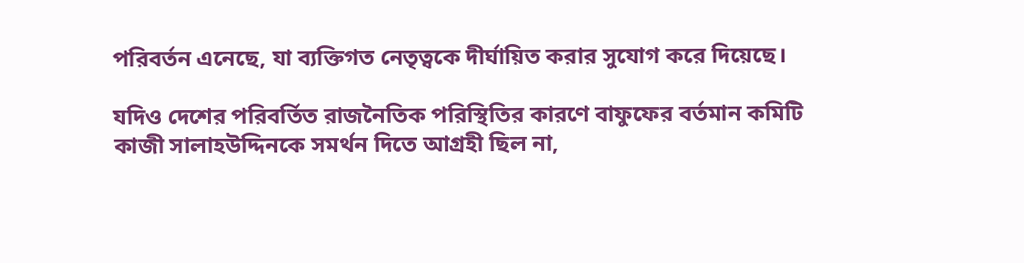পরিবর্তন এনেছে, যা ব্যক্তিগত নেতৃত্বকে দীর্ঘায়িত করার সুযোগ করে দিয়েছে।

যদিও দেশের পরিবর্তিত রাজনৈতিক পরিস্থিতির কারণে বাফুফের বর্তমান কমিটি কাজী সালাহউদ্দিনকে সমর্থন দিতে আগ্রহী ছিল না,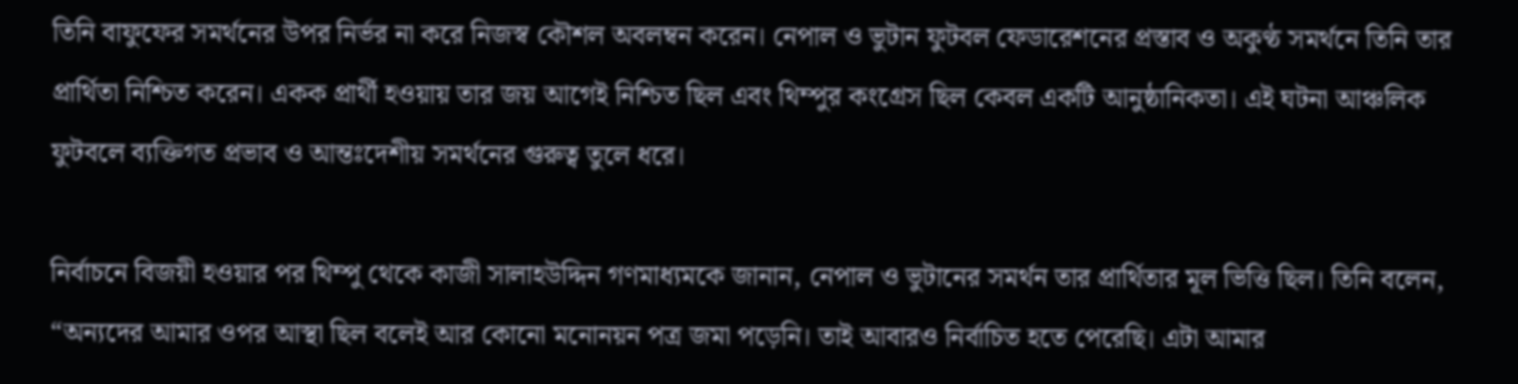তিনি বাফুফের সমর্থনের উপর নির্ভর না করে নিজস্ব কৌশল অবলম্বন করেন। নেপাল ও ভুটান ফুটবল ফেডারেশনের প্রস্তাব ও অকুণ্ঠ সমর্থনে তিনি তার প্রার্থিতা নিশ্চিত করেন। একক প্রার্থী হওয়ায় তার জয় আগেই নিশ্চিত ছিল এবং থিম্পুর কংগ্রেস ছিল কেবল একটি আনুষ্ঠানিকতা। এই ঘটনা আঞ্চলিক ফুটবলে ব্যক্তিগত প্রভাব ও আন্তঃদেশীয় সমর্থনের গুরুত্ব তুলে ধরে।

নির্বাচনে বিজয়ী হওয়ার পর থিম্পু থেকে কাজী সালাহউদ্দিন গণমাধ্যমকে জানান, নেপাল ও ভুটানের সমর্থন তার প্রার্থিতার মূল ভিত্তি ছিল। তিনি বলেন, “অন্যদের আমার ওপর আস্থা ছিল বলেই আর কোনো মনোনয়ন পত্র জমা পড়েনি। তাই আবারও নির্বাচিত হতে পেরেছি। এটা আমার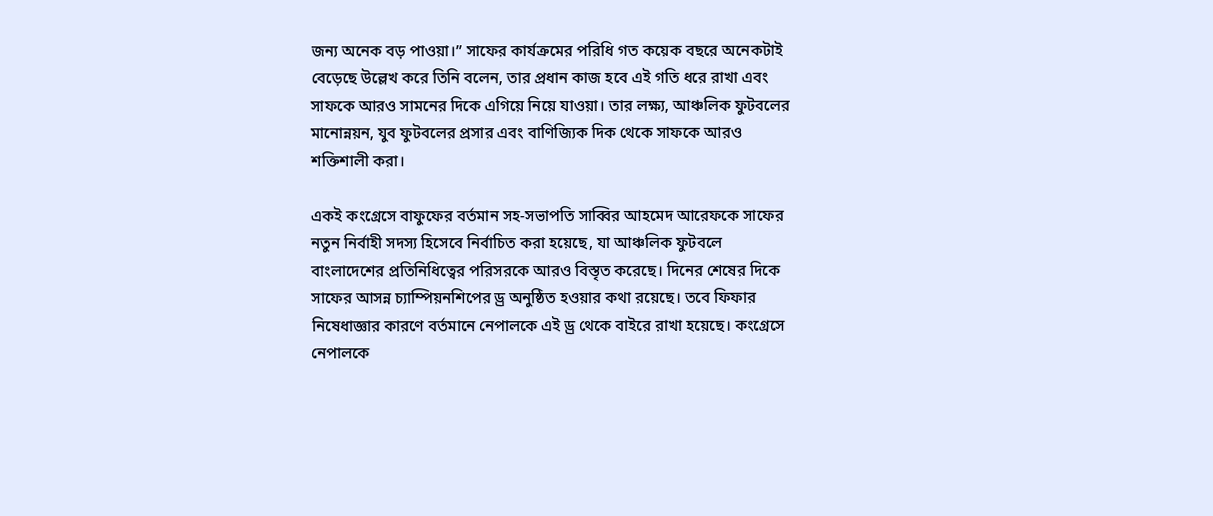জন্য অনেক বড় পাওয়া।” সাফের কার্যক্রমের পরিধি গত কয়েক বছরে অনেকটাই বেড়েছে উল্লেখ করে তিনি বলেন, তার প্রধান কাজ হবে এই গতি ধরে রাখা এবং সাফকে আরও সামনের দিকে এগিয়ে নিয়ে যাওয়া। তার লক্ষ্য, আঞ্চলিক ফুটবলের মানোন্নয়ন, যুব ফুটবলের প্রসার এবং বাণিজ্যিক দিক থেকে সাফকে আরও শক্তিশালী করা।

একই কংগ্রেসে বাফুফের বর্তমান সহ-সভাপতি সাব্বির আহমেদ আরেফকে সাফের নতুন নির্বাহী সদস্য হিসেবে নির্বাচিত করা হয়েছে, যা আঞ্চলিক ফুটবলে বাংলাদেশের প্রতিনিধিত্বের পরিসরকে আরও বিস্তৃত করেছে। দিনের শেষের দিকে সাফের আসন্ন চ্যাম্পিয়নশিপের ড্র অনুষ্ঠিত হওয়ার কথা রয়েছে। তবে ফিফার নিষেধাজ্ঞার কারণে বর্তমানে নেপালকে এই ড্র থেকে বাইরে রাখা হয়েছে। কংগ্রেসে নেপালকে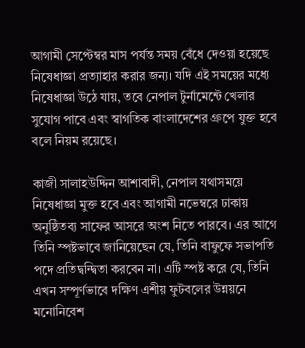আগামী সেপ্টেম্বর মাস পর্যন্ত সময় বেঁধে দেওয়া হয়েছে নিষেধাজ্ঞা প্রত্যাহার করার জন্য। যদি এই সময়ের মধ্যে নিষেধাজ্ঞা উঠে যায়, তবে নেপাল টুর্নামেন্টে খেলার সুযোগ পাবে এবং স্বাগতিক বাংলাদেশের গ্রুপে যুক্ত হবে বলে নিয়ম রয়েছে।

কাজী সালাহউদ্দিন আশাবাদী, নেপাল যথাসময়ে নিষেধাজ্ঞা মুক্ত হবে এবং আগামী নভেম্বরে ঢাকায় অনুষ্ঠিতব্য সাফের আসরে অংশ নিতে পারবে। এর আগে তিনি স্পষ্টভাবে জানিয়েছেন যে, তিনি বাফুফে সভাপতি পদে প্রতিদ্বন্দ্বিতা করবেন না। এটি স্পষ্ট করে যে, তিনি এখন সম্পূর্ণভাবে দক্ষিণ এশীয় ফুটবলের উন্নয়নে মনোনিবেশ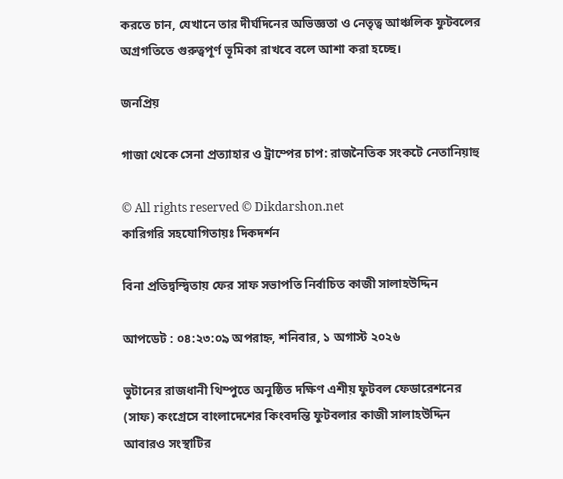করতে চান, যেখানে তার দীর্ঘদিনের অভিজ্ঞতা ও নেতৃত্ব আঞ্চলিক ফুটবলের অগ্রগতিতে গুরুত্বপূর্ণ ভূমিকা রাখবে বলে আশা করা হচ্ছে।

জনপ্রিয়

গাজা থেকে সেনা প্রত্যাহার ও ট্রাম্পের চাপ: রাজনৈতিক সংকটে নেতানিয়াহু

© All rights reserved © Dikdarshon.net
কারিগরি সহযোগিতায়ঃ দিকদর্শন

বিনা প্রতিদ্বন্দ্বিতায় ফের সাফ সভাপতি নির্বাচিত কাজী সালাহউদ্দিন

আপডেট : ০৪:২৩:০৯ অপরাহ্ন, শনিবার, ১ অগাস্ট ২০২৬

ভুটানের রাজধানী থিম্পুতে অনুষ্ঠিত দক্ষিণ এশীয় ফুটবল ফেডারেশনের (সাফ) কংগ্রেসে বাংলাদেশের কিংবদন্তি ফুটবলার কাজী সালাহউদ্দিন আবারও সংস্থাটির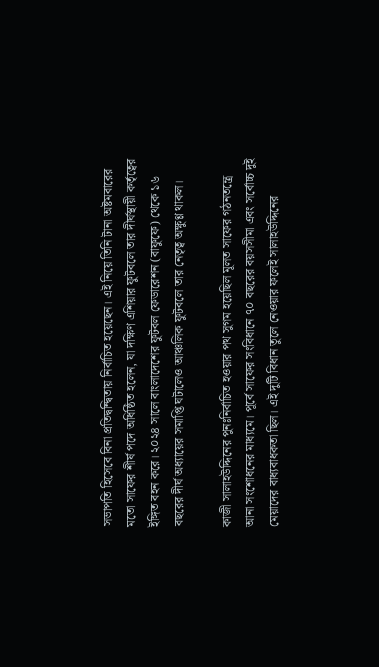সভাপতি হিসেবে বিনা প্রতিদ্বন্দ্বিতায় নির্বাচিত হয়েছেন। এই নিয়ে তিনি টানা অষ্টমবারের মতো সাফের শীর্ষ পদে অধিষ্ঠিত হলেন, যা দক্ষিণ এশিয়ার ফুটবলে তার দীর্ঘস্থায়ী কর্তৃত্বের ইঙ্গিত বহন করে। ২০২৪ সালে বাংলাদেশের ফুটবল ফেডারেশন (বাফুফে) থেকে ১৬ বছরের দীর্ঘ অধ্যায়ের সমাপ্তি ঘটালেও আঞ্চলিক ফুটবলে তার নেতৃত্ব অক্ষুণ্ণ থাকল।

কাজী সালাহউদ্দিনের পুনঃনির্বাচিত হওয়ার পথ সুগম হয়েছিল মূলত সাফের গঠনতন্ত্রে আনা সংশোধনের মাধ্যমে। পূর্বে সাফের সংবিধানে ৭০ বছরের বয়সসীমা এবং সর্বোচ্চ দুই মেয়াদের বাধ্যবাধকতা ছিল। এই দুটি বিধান তুলে নেওয়ার ফলেই সালাহউদ্দিনের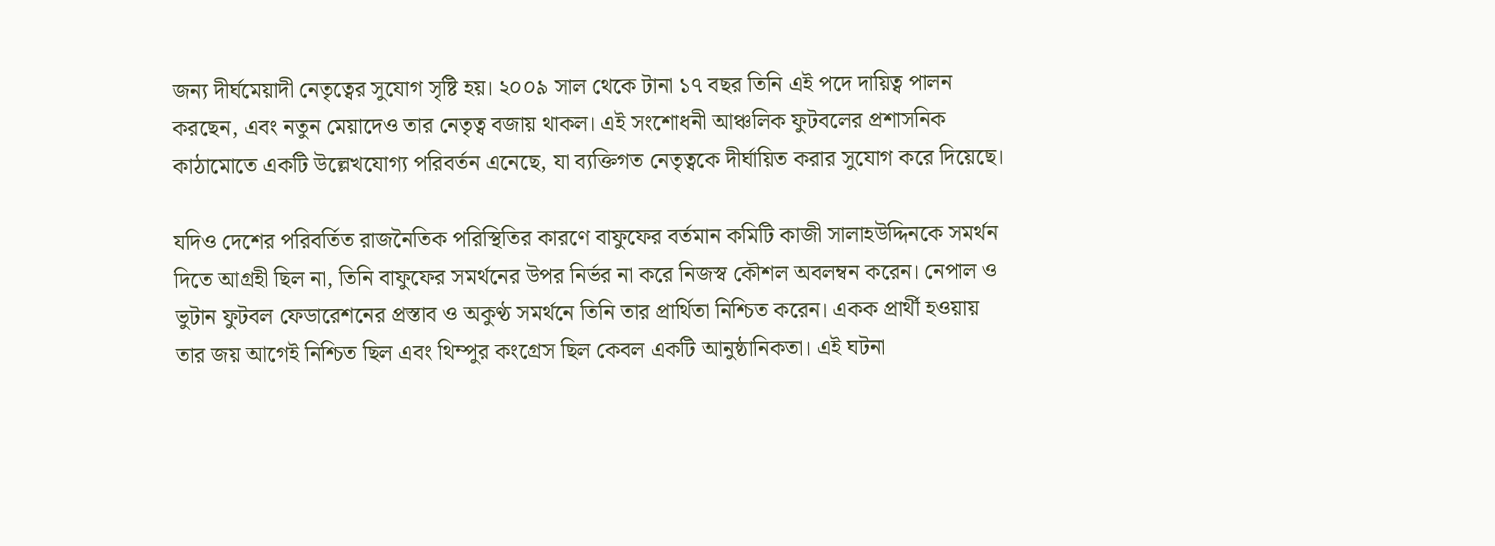জন্য দীর্ঘমেয়াদী নেতৃত্বের সুযোগ সৃষ্টি হয়। ২০০৯ সাল থেকে টানা ১৭ বছর তিনি এই পদে দায়িত্ব পালন করছেন, এবং নতুন মেয়াদেও তার নেতৃত্ব বজায় থাকল। এই সংশোধনী আঞ্চলিক ফুটবলের প্রশাসনিক কাঠামোতে একটি উল্লেখযোগ্য পরিবর্তন এনেছে, যা ব্যক্তিগত নেতৃত্বকে দীর্ঘায়িত করার সুযোগ করে দিয়েছে।

যদিও দেশের পরিবর্তিত রাজনৈতিক পরিস্থিতির কারণে বাফুফের বর্তমান কমিটি কাজী সালাহউদ্দিনকে সমর্থন দিতে আগ্রহী ছিল না, তিনি বাফুফের সমর্থনের উপর নির্ভর না করে নিজস্ব কৌশল অবলম্বন করেন। নেপাল ও ভুটান ফুটবল ফেডারেশনের প্রস্তাব ও অকুণ্ঠ সমর্থনে তিনি তার প্রার্থিতা নিশ্চিত করেন। একক প্রার্থী হওয়ায় তার জয় আগেই নিশ্চিত ছিল এবং থিম্পুর কংগ্রেস ছিল কেবল একটি আনুষ্ঠানিকতা। এই ঘটনা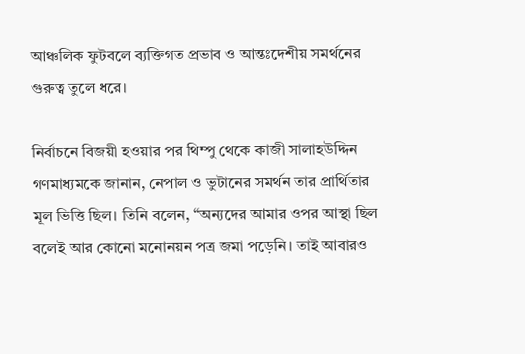আঞ্চলিক ফুটবলে ব্যক্তিগত প্রভাব ও আন্তঃদেশীয় সমর্থনের গুরুত্ব তুলে ধরে।

নির্বাচনে বিজয়ী হওয়ার পর থিম্পু থেকে কাজী সালাহউদ্দিন গণমাধ্যমকে জানান, নেপাল ও ভুটানের সমর্থন তার প্রার্থিতার মূল ভিত্তি ছিল। তিনি বলেন, “অন্যদের আমার ওপর আস্থা ছিল বলেই আর কোনো মনোনয়ন পত্র জমা পড়েনি। তাই আবারও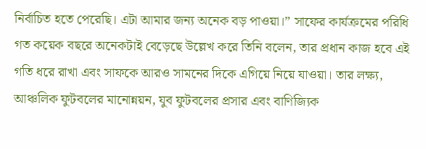নির্বাচিত হতে পেরেছি। এটা আমার জন্য অনেক বড় পাওয়া।” সাফের কার্যক্রমের পরিধি গত কয়েক বছরে অনেকটাই বেড়েছে উল্লেখ করে তিনি বলেন, তার প্রধান কাজ হবে এই গতি ধরে রাখা এবং সাফকে আরও সামনের দিকে এগিয়ে নিয়ে যাওয়া। তার লক্ষ্য, আঞ্চলিক ফুটবলের মানোন্নয়ন, যুব ফুটবলের প্রসার এবং বাণিজ্যিক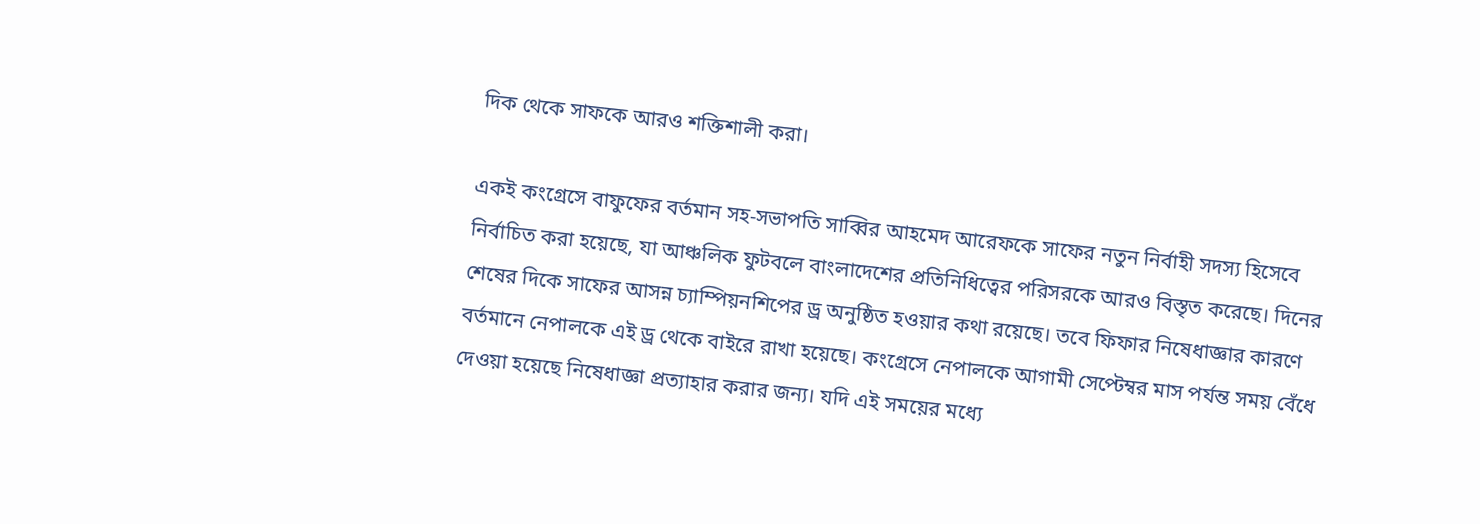দিক থেকে সাফকে আরও শক্তিশালী করা।

একই কংগ্রেসে বাফুফের বর্তমান সহ-সভাপতি সাব্বির আহমেদ আরেফকে সাফের নতুন নির্বাহী সদস্য হিসেবে নির্বাচিত করা হয়েছে, যা আঞ্চলিক ফুটবলে বাংলাদেশের প্রতিনিধিত্বের পরিসরকে আরও বিস্তৃত করেছে। দিনের শেষের দিকে সাফের আসন্ন চ্যাম্পিয়নশিপের ড্র অনুষ্ঠিত হওয়ার কথা রয়েছে। তবে ফিফার নিষেধাজ্ঞার কারণে বর্তমানে নেপালকে এই ড্র থেকে বাইরে রাখা হয়েছে। কংগ্রেসে নেপালকে আগামী সেপ্টেম্বর মাস পর্যন্ত সময় বেঁধে দেওয়া হয়েছে নিষেধাজ্ঞা প্রত্যাহার করার জন্য। যদি এই সময়ের মধ্যে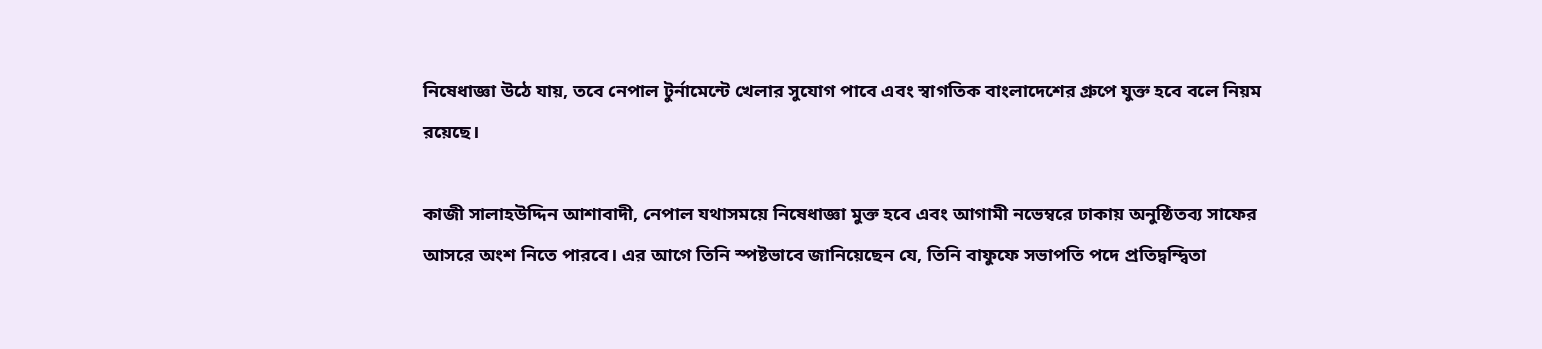নিষেধাজ্ঞা উঠে যায়, তবে নেপাল টুর্নামেন্টে খেলার সুযোগ পাবে এবং স্বাগতিক বাংলাদেশের গ্রুপে যুক্ত হবে বলে নিয়ম রয়েছে।

কাজী সালাহউদ্দিন আশাবাদী, নেপাল যথাসময়ে নিষেধাজ্ঞা মুক্ত হবে এবং আগামী নভেম্বরে ঢাকায় অনুষ্ঠিতব্য সাফের আসরে অংশ নিতে পারবে। এর আগে তিনি স্পষ্টভাবে জানিয়েছেন যে, তিনি বাফুফে সভাপতি পদে প্রতিদ্বন্দ্বিতা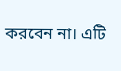করবেন না। এটি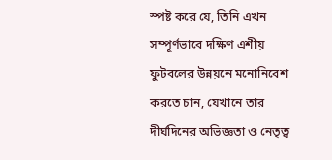স্পষ্ট করে যে, তিনি এখন সম্পূর্ণভাবে দক্ষিণ এশীয় ফুটবলের উন্নয়নে মনোনিবেশ করতে চান, যেখানে তার দীর্ঘদিনের অভিজ্ঞতা ও নেতৃত্ব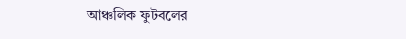আঞ্চলিক ফুটবলের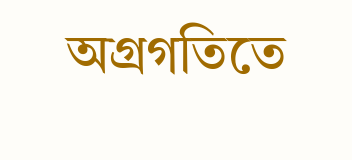অগ্রগতিতে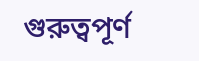গুরুত্বপূর্ণ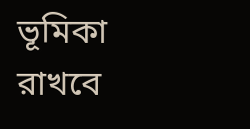ভূমিকা রাখবে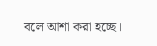বলে আশা করা হচ্ছে।